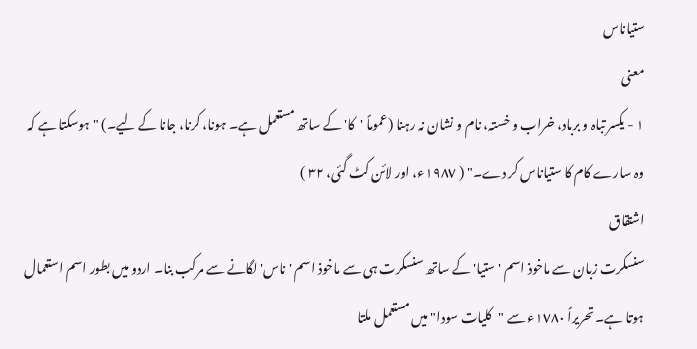ستیاناس
معنی
١ - یکسر تباہ و برباد، خراب و خستہ، نام و نشان نہ رہنا (عموماً 'کا' کے ساتھ مستعمل ہے۔ ہونا، کرنا، جانا کے لیے۔) "ہوسکتا ہے کہ وہ سارے کام کا ستیاناس کر دے۔" ( ١٩٨٧ء، اور لائن کٹ گئی، ٣٢ )
اشتقاق
سنسکرت زبان سے ماخوذ اسم 'ستیا' کے ساتھ سنسکرت ہی سے ماخوذ اسم 'ناس' لگانے سے مرکب بنا۔ اردو میں بطور اسم استعمال ہوتا ہے۔ تحریراً ١٧٨٠ء سے "کلیات سودا" میں مستعمل ملتا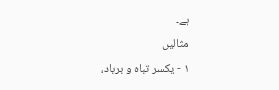ہے۔
مثالیں
١ - یکسر تباہ و برباد،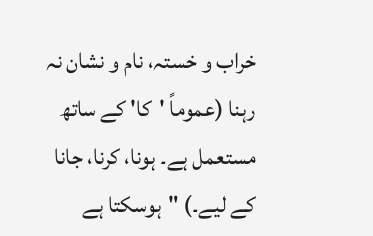خراب و خستہ، نام و نشان نہ رہنا (عموماً 'کا' کے ساتھ مستعمل ہے۔ ہونا، کرنا، جانا کے لیے۔) "ہوسکتا ہے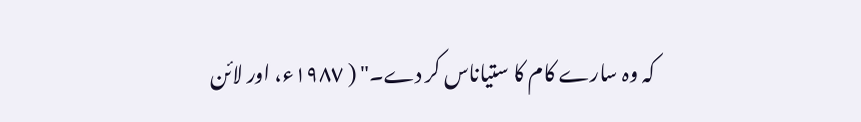کہ وہ سارے کام کا ستیاناس کر دے۔" ( ١٩٨٧ء، اور لائن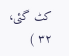کٹ گئی، ٣٢ )